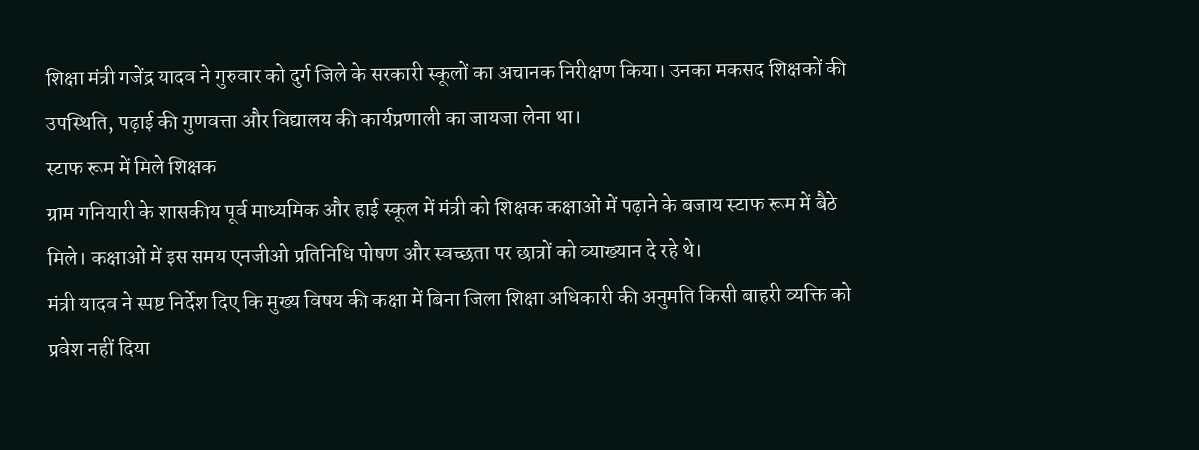शिक्षा मंत्री गजेंद्र यादव ने गुरुवार को दुर्ग जिले के सरकारी स्कूलों का अचानक निरीक्षण किया। उनका मकसद शिक्षकों की उपस्थिति, पढ़ाई की गुणवत्ता और विद्यालय की कार्यप्रणाली का जायजा लेना था।
स्टाफ रूम में मिले शिक्षक
ग्राम गनियारी के शासकीय पूर्व माध्यमिक और हाई स्कूल में मंत्री को शिक्षक कक्षाओं में पढ़ाने के बजाय स्टाफ रूम में बैठे मिले। कक्षाओं में इस समय एनजीओ प्रतिनिधि पोषण और स्वच्छता पर छात्रों को व्याख्यान दे रहे थे।
मंत्री यादव ने स्पष्ट निर्देश दिए कि मुख्य विषय की कक्षा में बिना जिला शिक्षा अधिकारी की अनुमति किसी बाहरी व्यक्ति को प्रवेश नहीं दिया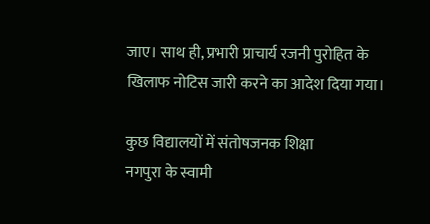जाए। साथ ही, प्रभारी प्राचार्य रजनी पुरोहित के खिलाफ नोटिस जारी करने का आदेश दिया गया।

कुछ विद्यालयों में संतोषजनक शिक्षा
नगपुरा के स्वामी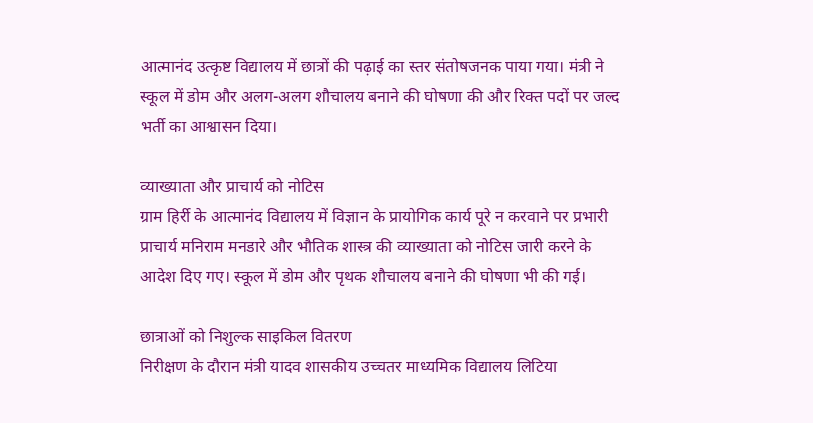आत्मानंद उत्कृष्ट विद्यालय में छात्रों की पढ़ाई का स्तर संतोषजनक पाया गया। मंत्री ने स्कूल में डोम और अलग-अलग शौचालय बनाने की घोषणा की और रिक्त पदों पर जल्द भर्ती का आश्वासन दिया।

व्याख्याता और प्राचार्य को नोटिस
ग्राम हिर्री के आत्मानंद विद्यालय में विज्ञान के प्रायोगिक कार्य पूरे न करवाने पर प्रभारी प्राचार्य मनिराम मनडारे और भौतिक शास्त्र की व्याख्याता को नोटिस जारी करने के आदेश दिए गए। स्कूल में डोम और पृथक शौचालय बनाने की घोषणा भी की गई।

छात्राओं को निशुल्क साइकिल वितरण
निरीक्षण के दौरान मंत्री यादव शासकीय उच्चतर माध्यमिक विद्यालय लिटिया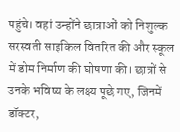पहुंचे। वहां उन्होंने छात्राओं को निशुल्क सरस्वती साइकिल वितरित की और स्कूल में डोम निर्माण की घोषणा की। छात्रों से उनके भविष्य के लक्ष्य पूछे गए, जिनमें डॉक्टर,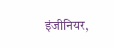इंजीनियर,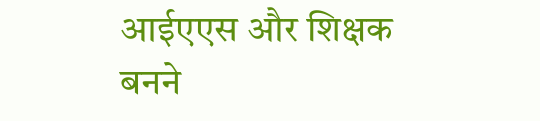आईएएस और शिक्षक बनने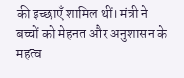की इच्छाएँ शामिल थीं। मंत्री ने बच्चों को मेहनत और अनुशासन के महत्व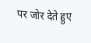पर जोर देते हुए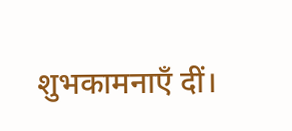शुभकामनाएँ दीं।